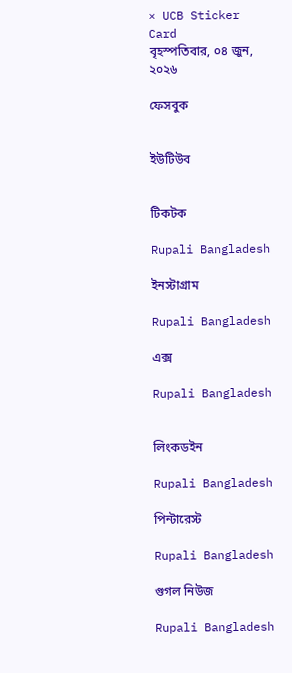× UCB Sticker Card
বৃহস্পতিবার, ০৪ জুন, ২০২৬

ফেসবুক


ইউটিউব


টিকটক

Rupali Bangladesh

ইনস্টাগ্রাম

Rupali Bangladesh

এক্স

Rupali Bangladesh


লিংকডইন

Rupali Bangladesh

পিন্টারেস্ট

Rupali Bangladesh

গুগল নিউজ

Rupali Bangladesh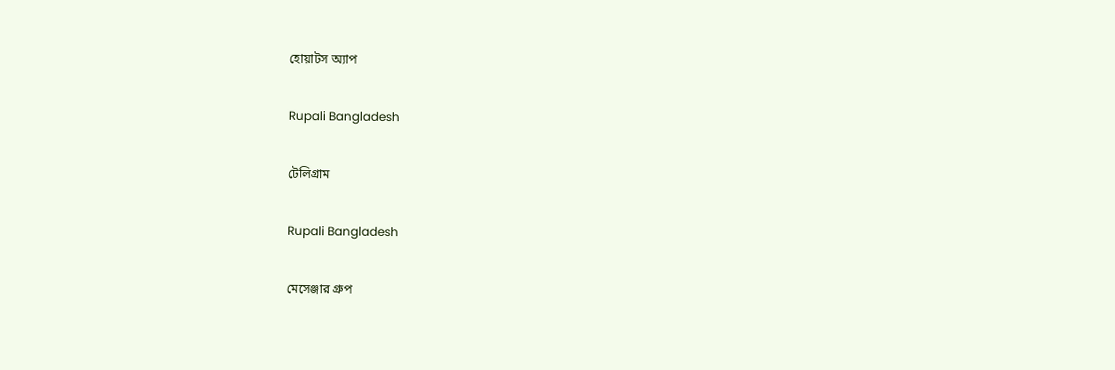হোয়াটস অ্যাপ

Rupali Bangladesh

টেলিগ্রাম

Rupali Bangladesh

মেসেঞ্জার গ্রুপ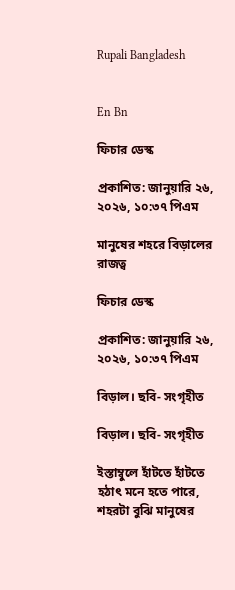Rupali Bangladesh


En Bn

ফিচার ডেস্ক

প্রকাশিত: জানুয়ারি ২৬, ২০২৬, ১০:৩৭ পিএম

মানুষের শহরে বিড়ালের রাজত্ব

ফিচার ডেস্ক

প্রকাশিত: জানুয়ারি ২৬, ২০২৬, ১০:৩৭ পিএম

বিড়াল। ছবি- সংগৃহীত

বিড়াল। ছবি- সংগৃহীত

ইস্তাম্বুলে হাঁটতে হাঁটতে হঠাৎ মনে হতে পারে, শহরটা বুঝি মানুষের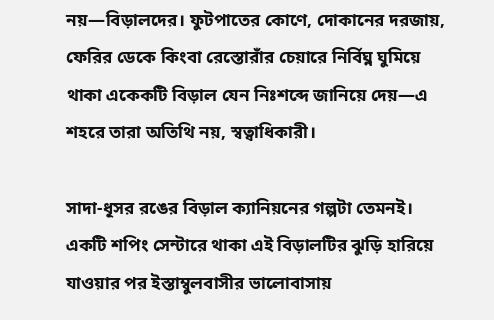নয়—বিড়ালদের। ফুটপাতের কোণে, দোকানের দরজায়, ফেরির ডেকে কিংবা রেস্তোরাঁর চেয়ারে নির্বিঘ্ন ঘুমিয়ে থাকা একেকটি বিড়াল যেন নিঃশব্দে জানিয়ে দেয়—এ শহরে তারা অতিথি নয়, স্বত্বাধিকারী।

সাদা-ধূসর রঙের বিড়াল ক্যানিয়নের গল্পটা তেমনই। একটি শপিং সেন্টারে থাকা এই বিড়ালটির ঝুড়ি হারিয়ে যাওয়ার পর ইস্তাম্বুলবাসীর ভালোবাসায়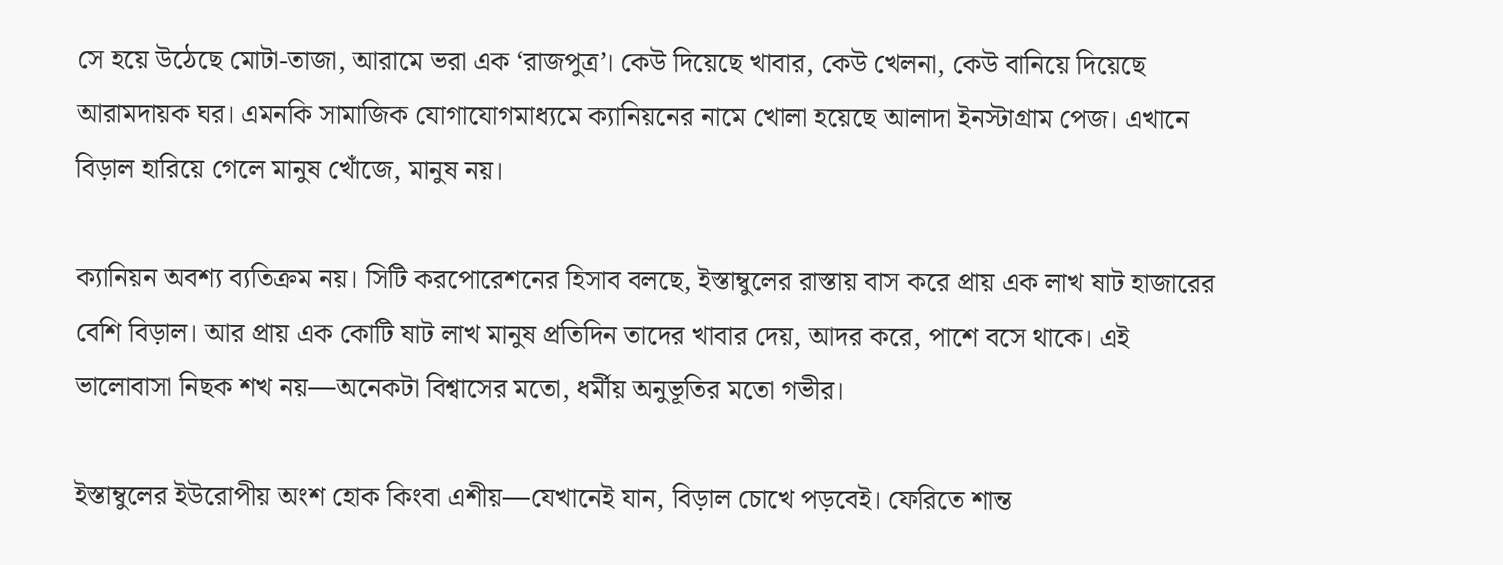সে হয়ে উঠেছে মোটা-তাজা, আরামে ভরা এক ‘রাজপুত্র’। কেউ দিয়েছে খাবার, কেউ খেলনা, কেউ বানিয়ে দিয়েছে আরামদায়ক ঘর। এমনকি সামাজিক যোগাযোগমাধ্যমে ক্যানিয়নের নামে খোলা হয়েছে আলাদা ইনস্টাগ্রাম পেজ। এখানে বিড়াল হারিয়ে গেলে মানুষ খোঁজে, মানুষ নয়।

ক্যানিয়ন অবশ্য ব্যতিক্রম নয়। সিটি করপোরেশনের হিসাব বলছে, ইস্তাম্বুলের রাস্তায় বাস করে প্রায় এক লাখ ষাট হাজারের বেশি বিড়াল। আর প্রায় এক কোটি ষাট লাখ মানুষ প্রতিদিন তাদের খাবার দেয়, আদর করে, পাশে বসে থাকে। এই ভালোবাসা নিছক শখ নয়—অনেকটা বিশ্বাসের মতো, ধর্মীয় অনুভূতির মতো গভীর।

ইস্তাম্বুলের ইউরোপীয় অংশ হোক কিংবা এশীয়—যেখানেই যান, বিড়াল চোখে পড়বেই। ফেরিতে শান্ত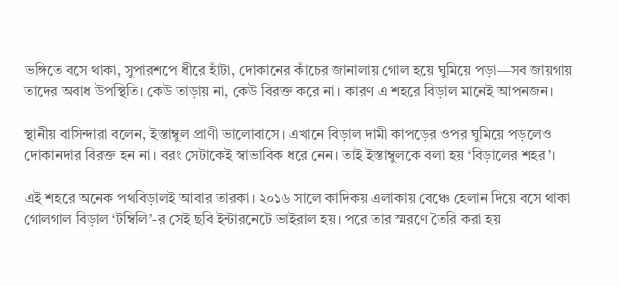ভঙ্গিতে বসে থাকা, সুপারশপে ধীরে হাঁটা, দোকানের কাঁচের জানালায় গোল হয়ে ঘুমিয়ে পড়া—সব জায়গায় তাদের অবাধ উপস্থিতি। কেউ তাড়ায় না, কেউ বিরক্ত করে না। কারণ এ শহরে বিড়াল মানেই আপনজন।

স্থানীয় বাসিন্দারা বলেন, ইস্তাম্বুল প্রাণী ভালোবাসে। এখানে বিড়াল দামী কাপড়ের ওপর ঘুমিয়ে পড়লেও দোকানদার বিরক্ত হন না। বরং সেটাকেই স্বাভাবিক ধরে নেন। তাই ইস্তাম্বুলকে বলা হয় ‘বিড়ালের শহর’।

এই শহরে অনেক পথবিড়ালই আবার তারকা। ২০১৬ সালে কাদিকয় এলাকায় বেঞ্চে হেলান দিয়ে বসে থাকা গোলগাল বিড়াল ‘টম্বিলি’-র সেই ছবি ইন্টারনেটে ভাইরাল হয়। পরে তার স্মরণে তৈরি করা হয়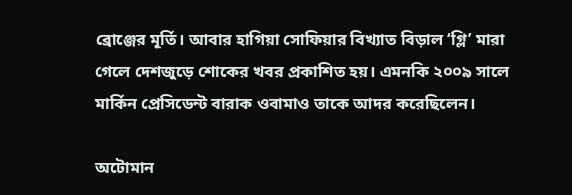ব্রোঞ্জের মূর্তি। আবার হাগিয়া সোফিয়ার বিখ্যাত বিড়াল ‘গ্লি’ মারা গেলে দেশজুড়ে শোকের খবর প্রকাশিত হয়। এমনকি ২০০৯ সালে মার্কিন প্রেসিডেন্ট বারাক ওবামাও তাকে আদর করেছিলেন।

অটোমান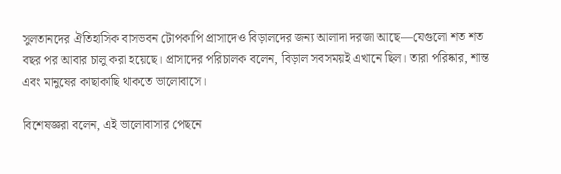সুলতানদের ঐতিহাসিক বাসভবন টোপকাপি প্রাসাদেও বিড়ালদের জন্য আলাদা দরজা আছে—যেগুলো শত শত বছর পর আবার চালু করা হয়েছে। প্রাসাদের পরিচালক বলেন, বিড়াল সবসময়ই এখানে ছিল। তারা পরিষ্কার, শান্ত এবং মানুষের কাছাকাছি থাকতে ভালোবাসে।

বিশেষজ্ঞরা বলেন, এই ভালোবাসার পেছনে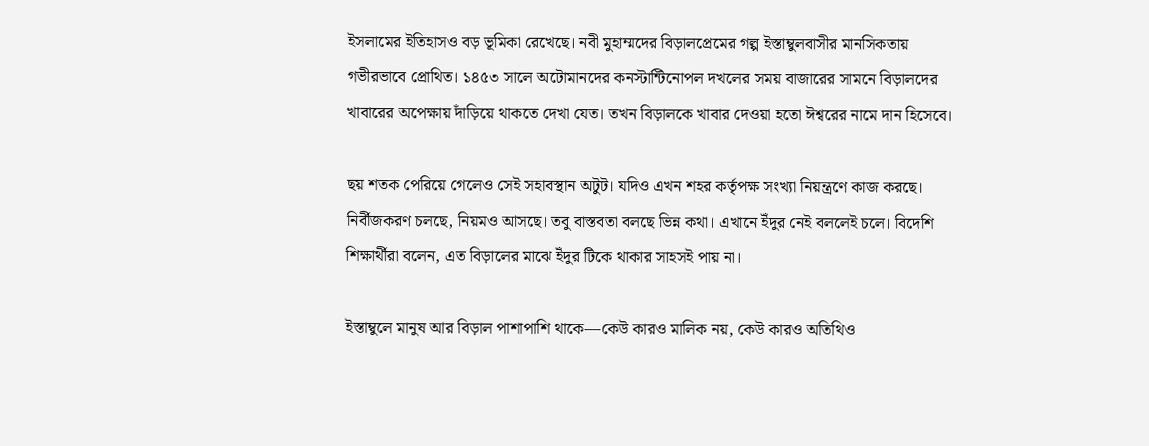ইসলামের ইতিহাসও বড় ভূমিকা রেখেছে। নবী মুহাম্মদের বিড়ালপ্রেমের গল্প ইস্তাম্বুলবাসীর মানসিকতায় গভীরভাবে প্রোথিত। ১৪৫৩ সালে অটোমানদের কনস্টান্টিনোপল দখলের সময় বাজারের সামনে বিড়ালদের খাবারের অপেক্ষায় দাঁড়িয়ে থাকতে দেখা যেত। তখন বিড়ালকে খাবার দেওয়া হতো ঈশ্বরের নামে দান হিসেবে।

ছয় শতক পেরিয়ে গেলেও সেই সহাবস্থান অটুট। যদিও এখন শহর কর্তৃপক্ষ সংখ্যা নিয়ন্ত্রণে কাজ করছে। নির্বীজকরণ চলছে, নিয়মও আসছে। তবু বাস্তবতা বলছে ভিন্ন কথা। এখানে ইঁদুর নেই বললেই চলে। বিদেশি শিক্ষার্থীরা বলেন, এত বিড়ালের মাঝে ইঁদুর টিকে থাকার সাহসই পায় না।

ইস্তাম্বুলে মানুষ আর বিড়াল পাশাপাশি থাকে—কেউ কারও মালিক নয়, কেউ কারও অতিথিও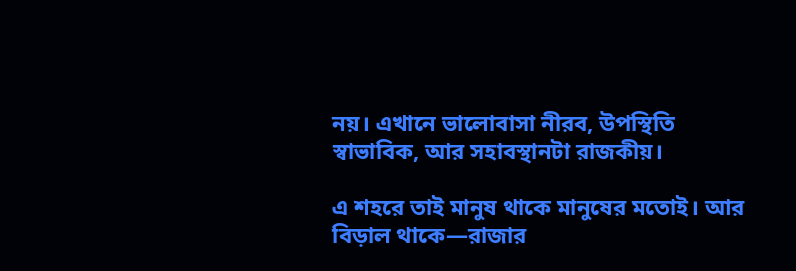নয়। এখানে ভালোবাসা নীরব, উপস্থিতি স্বাভাবিক, আর সহাবস্থানটা রাজকীয়।

এ শহরে তাই মানুষ থাকে মানুষের মতোই। আর বিড়াল থাকে—রাজার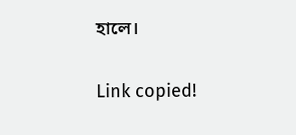হালে।

Link copied!